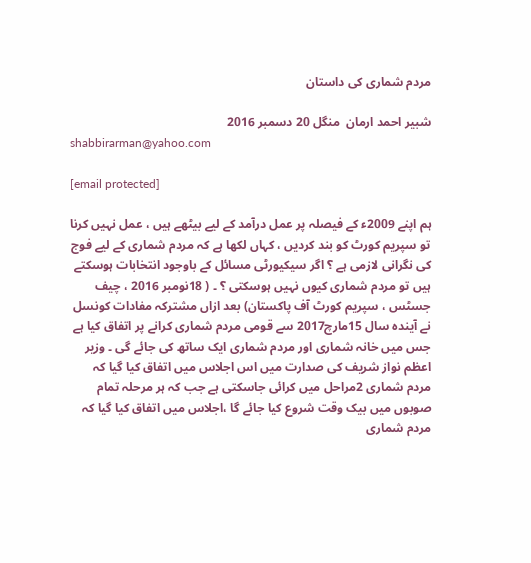مردم شماری کی داستان

شبیر احمد ارمان  منگل 20 دسمبر 2016
shabbirarman@yahoo.com

[email protected]

ہم اپنے 2009ء کے فیصلہ پر عمل درآمد کے لیے بیٹھے ہیں ، عمل نہیں کرنا تو سپریم کورٹ کو بند کردیں ، کہاں لکھا ہے کہ مردم شماری کے لیے فوج کی نگرانی لازمی ہے ؟ اگر سیکیورٹی مسائل کے باوجود انتخابات ہوسکتے ہیں تو مردم شماری کیوں نہیں ہوسکتی ؟ ۔ ( 18نومبر 2016 ، چیف جسٹس ، سپریم کورٹ آف پاکستان) بعد ازاں مشترکہ مفادات کونسل نے آیندہ سال 15مارچ2017 سے قومی مردم شماری کرانے پر اتفاق کیا ہے جس میں خانہ شماری اور مردم شماری ایک ساتھ کی جائے گی ۔ وزیر اعظم نواز شریف کی صدارت میں اس اجلاس میں اتفاق کیا گیا کہ مردم شماری 2مراحل میں کرائی جاسکتی ہے جب کہ ہر مرحلہ تمام صوبوں میں بیک وقت شروع کیا جائے گا ،اجلاس میں اتفاق کیا گیا کہ مردم شماری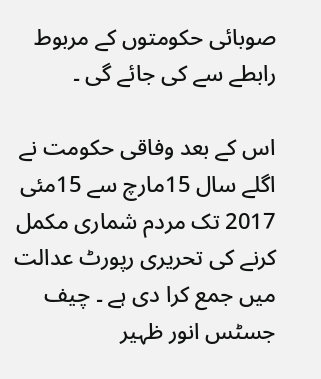صوبائی حکومتوں کے مربوط رابطے سے کی جائے گی ۔

اس کے بعد وفاقی حکومت نے اگلے سال 15مارچ سے 15مئی 2017 تک مردم شماری مکمل کرنے کی تحریری رپورٹ عدالت میں جمع کرا دی ہے ۔ چیف جسٹس انور ظہیر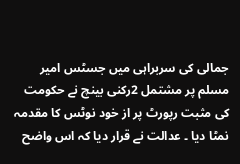جمالی کی سربراہی میں جسٹس امیر مسلم پر مشتمل 2رکنی بینچ نے حکومت کی مثبت رپورٹ پر از خود نوٹس کا مقدمہ نمٹا دیا ۔ عدالت نے قرار دیا کہ اس واضح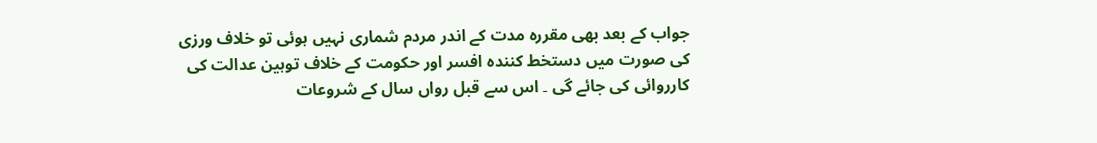جواب کے بعد بھی مقررہ مدت کے اندر مردم شماری نہیں ہوئی تو خلاف ورزی کی صورت میں دستخط کنندہ افسر اور حکومت کے خلاف توہین عدالت کی کارروائی کی جائے گی ۔ اس سے قبل رواں سال کے شروعات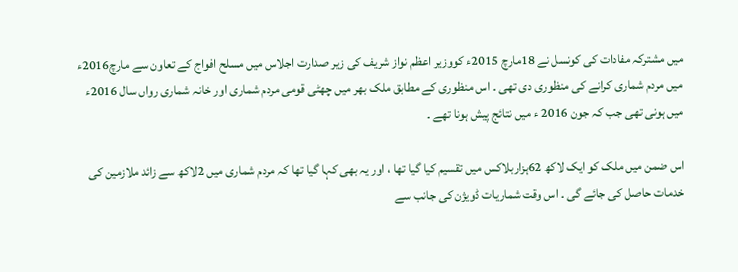میں مشترکہ مفادات کی کونسل نے 18مارچ 2015ء کووزیر اعظم نواز شریف کی زیر صدارت اجلاس میں مسلح افواج کے تعاون سے مارچ2016ء میں مردم شماری کرانے کی منظوری دی تھی ۔ اس منظوری کے مطابق ملک بھر میں چھٹی قومی مردم شماری اور خانہ شماری رواں سال 2016ء میں ہونی تھی جب کہ جون 2016 ء میں نتائج پیش ہونا تھے ۔

اس ضمن میں ملک کو ایک لاکھ 62ہزاربلاکس میں تقسیم کیا گیا تھا ، اور یہ بھی کہا گیا تھا کہ مردم شماری میں 2لاکھ سے زائد ملازمین کی خدمات حاصل کی جائے گی ۔ اس وقت شماریات ڈویژن کی جانب سے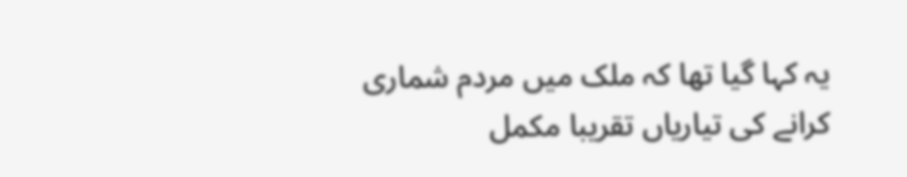یہ کہا گیا تھا کہ ملک میں مردم شماری کرانے کی تیاریاں تقریبا مکمل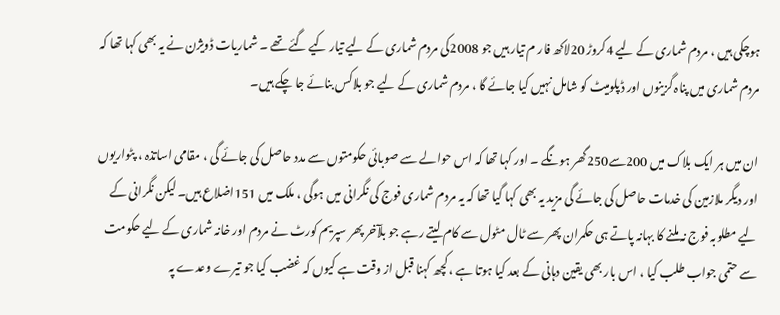ہوچکی ہیں ، مردم شماری کے لیے 4کروڑ 20لاکھ فار م تیار ہیں جو 2008کی مردم شماری کے لیے تیار کیے گئے تھے ۔ شماریات ڈویژن نے یہ بھی کہا تھا کہ مردم شماری میں پناہ گزینوں اور ڈپلومیٹ کو شامل نہیں کیا جائے گا ، مردم شماری کے لیے جو بلاکس بنائے جا چکے ہیں۔

ان میں ہر ایک بلاک میں 200سے250گھر ہونگے ۔ اور کہا تھا کہ اس حوالے سے صوبائی حکومتوں سے مدد حاصل کی جائے گی ، مقامی اساتذہ ، پٹواریوں اور دیگر ملازمین کی خدمات حاصل کی جائے گی مزید یہ بھی کہا گیا تھا کہ یہ مردم شماری فوج کی نگرانی میں ہوگی ، ملک میں 151اضلاع ہیں۔ لیکن نگرانی کے لیے مطلوبہ فوج نہ ملنے کا بہانہ پاتے ہی حکمران پھر سے ٹال مٹول سے کام لیتے رہے جو بلآخر پھر سپریم کورٹ نے مردم اور خانہ شماری کے لیے حکومت سے حتمی جواب طلب کیا ، اس بار بھی یقین دہانی کے بعد کیا ہوتا ہے ، کچھ کہنا قبل از وقت ہے کیوں کہ غضب کیا جو تیرے وعدے پہ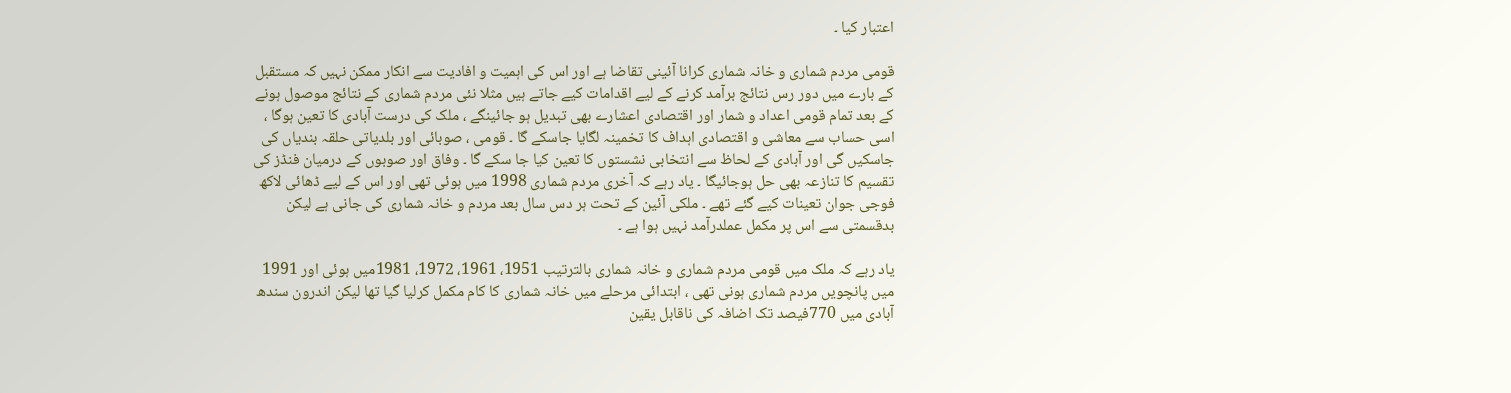اعتبار کیا ۔

قومی مردم شماری و خانہ شماری کرانا آئینی تقاضا ہے اور اس کی اہمیت و افادیت سے انکار ممکن نہیں کہ مستقبل کے بارے میں دور رس نتائج برآمد کرنے کے لیے اقدامات کیے جاتے ہیں مثلا نئی مردم شماری کے نتائج موصول ہونے کے بعد تمام قومی اعداد و شمار اور اقتصادی اعشارے بھی تبدیل ہو جائینگے ، ملک کی درست آبادی کا تعین ہوگا ، اسی حساب سے معاشی و اقتصادی اہداف کا تخمینہ لگایا جاسکے گا ۔ قومی ، صوبائی اور بلدیاتی حلقہ بندیاں کی جاسکیں گی اور آبادی کے لحاظ سے انتخابی نشستوں کا تعین کیا جا سکے گا ۔ وفاق اور صوبوں کے درمیان فنڈز کی تقسیم کا تنازعہ بھی حل ہوجائیگا ۔ یاد رہے کہ آخری مردم شماری 1998 میں ہوئی تھی اور اس کے لیے ڈھائی لاکھ فوجی جوان تعینات کیے گئے تھے ۔ ملکی آئین کے تحت ہر دس سال بعد مردم و خانہ شماری کی جانی ہے لیکن بدقسمتی سے اس پر مکمل عملدرآمد نہیں ہوا ہے ۔

یاد رہے کہ ملک میں قومی مردم شماری و خانہ شماری بالترتیب 1951، 1961، 1972، 1981میں ہوئی اور 1991 میں پانچویں مردم شماری ہونی تھی ، ابتدائی مرحلے میں خانہ شماری کا کام مکمل کرلیا گیا تھا لیکن اندرون سندھ آبادی میں 770فیصد تک اضافہ کی ناقابل یقین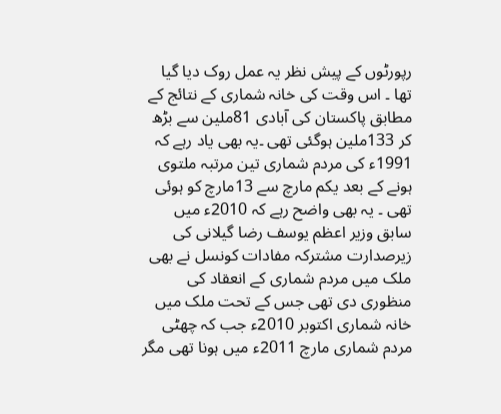رپورٹوں کے پیش نظر یہ عمل روک دیا گیا تھا ۔ اس وقت کی خانہ شماری کے نتائج کے مطابق پاکستان کی آبادی 81ملین سے بڑھ کر 133ملین ہوگئی تھی ۔یہ بھی یاد رہے کہ 1991ء کی مردم شماری تین مرتبہ ملتوی ہونے کے بعد یکم مارچ سے 13مارچ کو ہوئی تھی ۔ یہ بھی واضح رہے کہ 2010ء میں سابق وزیر اعظم یوسف رضا گیلانی کی زیرصدارت مشترکہ مفادات کونسل نے بھی ملک میں مردم شماری کے انعقاد کی منظوری دی تھی جس کے تحت ملک میں خانہ شماری اکتوبر 2010ء جب کہ چھٹی مردم شماری مارچ 2011ء میں ہونا تھی مگر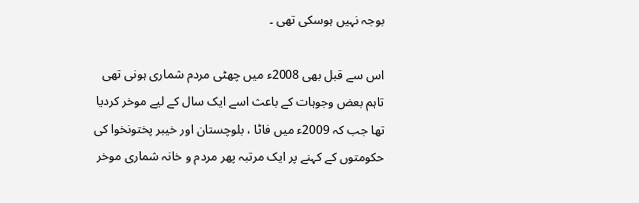بوجہ نہیں ہوسکی تھی ۔

اس سے قبل بھی 2008ء میں چھٹی مردم شماری ہونی تھی تاہم بعض وجوہات کے باعث اسے ایک سال کے لیے موخر کردیا تھا جب کہ 2009ء میں فاٹا ، بلوچستان اور خیبر پختونخوا کی حکومتوں کے کہنے پر ایک مرتبہ پھر مردم و خانہ شماری موخر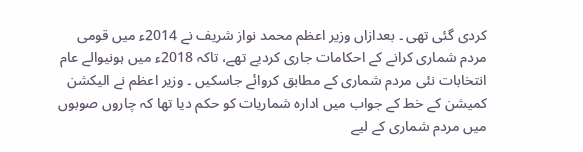کردی گئی تھی ۔ بعدازاں وزیر اعظم محمد نواز شریف نے 2014ء میں قومی مردم شماری کرانے کے احکامات جاری کردیے تھے، تاکہ 2018ء میں ہونیوالے عام انتخابات نئی مردم شماری کے مطابق کروائے جاسکیں ۔ وزیر اعظم نے الیکشن کمیشن کے خط کے جواب میں ادارہ شماریات کو حکم دیا تھا کہ چاروں صوبوں میں مردم شماری کے لیے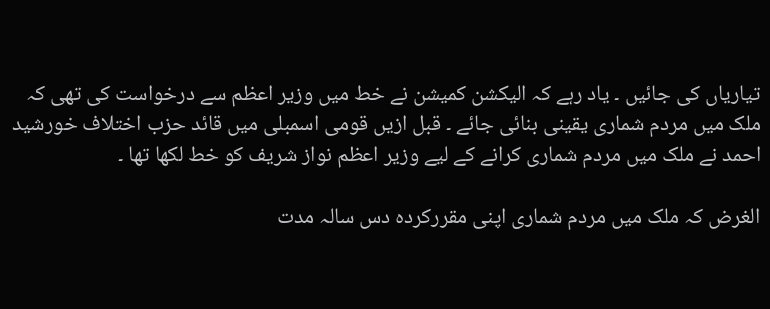تیاریاں کی جائیں ۔ یاد رہے کہ الیکشن کمیشن نے خط میں وزیر اعظم سے درخواست کی تھی کہ ملک میں مردم شماری یقینی بنائی جائے ۔ قبل ازیں قومی اسمبلی میں قائد حزب اختلاف خورشید احمد نے ملک میں مردم شماری کرانے کے لیے وزیر اعظم نواز شریف کو خط لکھا تھا ۔

الغرض کہ ملک میں مردم شماری اپنی مقررکردہ دس سالہ مدت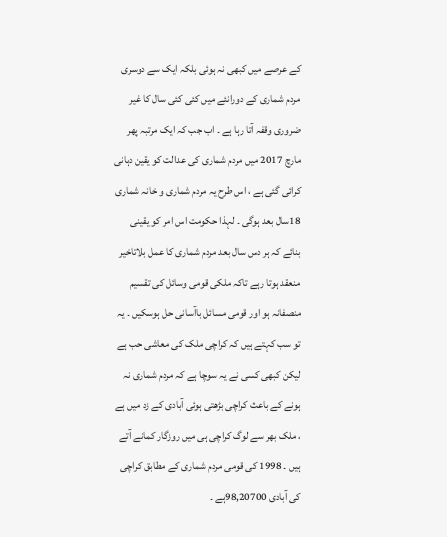کے عرصے میں کبھی نہ ہوئی بلکہ ایک سے دوسری مردم شماری کے دورانئے میں کئی کئی سال کا غیر ضروری وقفہ آتا رہا ہے ۔ اب جب کہ ایک مرتبہ پھر مارچ 2017 میں مردم شماری کی عدالت کو یقین دہانی کرائی گئی ہے ، اس طرح یہ مردم شماری و خانہ شماری 18سال بعد ہوگی ۔ لہذا حکومت اس امر کو یقینی بنائے کہ ہر دس سال بعد مردم شماری کا عمل بلاتاخیر منعقد ہوتا رہے تاکہ ملکی قومی وسائل کی تقسیم منصفانہ ہو اور قومی مسائل باآسانی حل ہوسکیں ۔ یہ تو سب کہتے ہیں کہ کراچی ملک کی معاشی حب ہے لیکن کبھی کسی نے یہ سوچا ہے کہ مردم شماری نہ ہونے کے باعث کراچی بڑھتی ہوئی آبادی کے زد میں ہے ، ملک بھر سے لوگ کراچی ہی میں روزگار کمانے آتے ہیں ۔ 1998 کی قومی مردم شماری کے مطابق کراچی کی آبادی 98,20700ہے ۔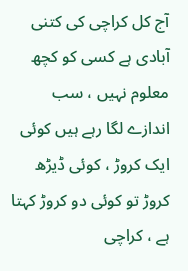آج کل کراچی کی کتنی آبادی ہے کسی کو کچھ معلوم نہیں ، سب اندازے لگا رہے ہیں کوئی ایک کروڑ ، کوئی ڈیڑھ کروڑ تو کوئی دو کروڑ کہتا ہے ، کراچی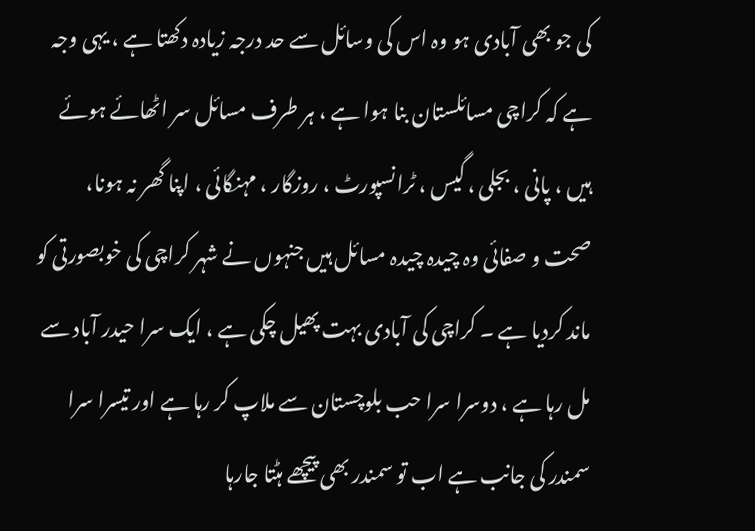کی جو بھی آبادی ہو وہ اس کی وسائل سے حد درجہ زیادہ دکھتا ہے ، یہی وجہ ہے کہ کراچی مسائلستان بنا ہوا ہے ، ہر طرف مسائل سر اٹھائے ہوئے ہیں ، پانی ، بجلی ، گیس ، ٹرانسپورٹ ، روزگار ، مہنگائی ، اپنا گھر نہ ہونا، صحت و صفائی وہ چیدہ چیدہ مسائل ہیں جنہوں نے شہر کراچی کی خوبصورتی کو ماند کردیا ہے ۔ کراچی کی آبادی بہت پھیل چکی ہے ، ایک سرا حیدر آباد سے مل رہا ہے ، دوسرا سرا حب بلوچستان سے ملاپ کر رہا ہے اور تیسرا سرا سمندر کی جانب ہے اب تو سمندر بھی پیچھے ہٹتا جارہا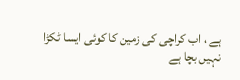ہے ، اب کراچی کی زمین کا کوئی ایسا ٹکڑا نہیں بچا ہے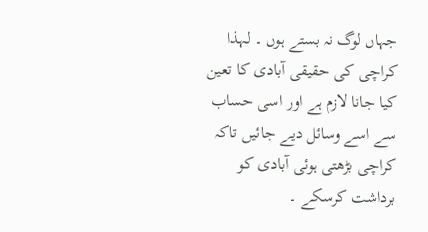جہاں لوگ نہ بستے ہوں ۔ لہذا کراچی کی حقیقی آبادی کا تعین کیا جانا لازم ہے اور اسی حساب سے اسے وسائل دیے جائیں تاکہ کراچی بڑھتی ہوئی آبادی کو برداشت کرسکے ۔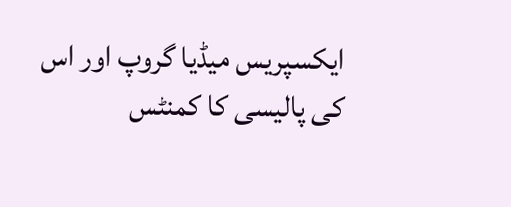ایکسپریس میڈیا گروپ اور اس کی پالیسی کا کمنٹس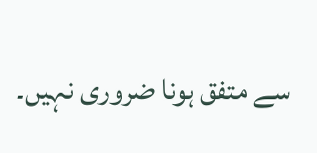سے متفق ہونا ضروری نہیں۔